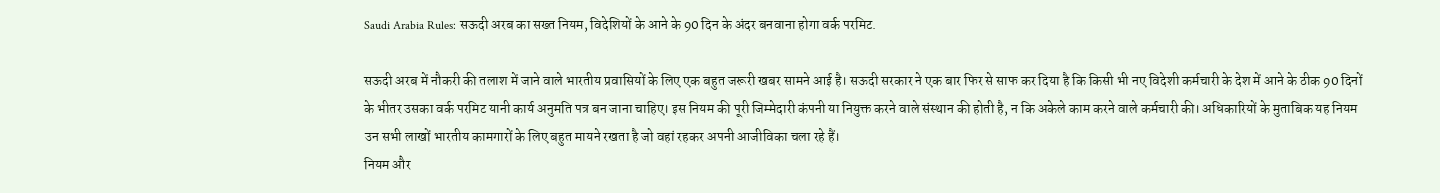Saudi Arabia Rules: सऊदी अरब का सख्त नियम, विदेशियों के आने के 90 दिन के अंदर बनवाना होगा वर्क परमिट.

सऊदी अरब में नौकरी की तलाश में जाने वाले भारतीय प्रवासियों के लिए एक बहुत जरूरी खबर सामने आई है। सऊदी सरकार ने एक बार फिर से साफ कर दिया है कि किसी भी नए विदेशी कर्मचारी के देश में आने के ठीक 90 दिनों के भीतर उसका वर्क परमिट यानी कार्य अनुमति पत्र बन जाना चाहिए। इस नियम की पूरी जिम्मेदारी कंपनी या नियुक्त करने वाले संस्थान की होती है, न कि अकेले काम करने वाले कर्मचारी की। अधिकारियों के मुताबिक यह नियम उन सभी लाखों भारतीय कामगारों के लिए बहुत मायने रखता है जो वहां रहकर अपनी आजीविका चला रहे हैं।
नियम और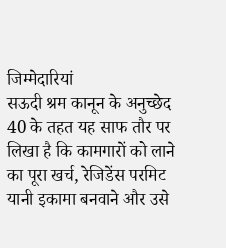जिम्मेदारियां
सऊदी श्रम कानून के अनुच्छेद 40 के तहत यह साफ तौर पर लिखा है कि कामगारों को लाने का पूरा खर्च, रेजिडेंस परमिट यानी इकामा बनवाने और उसे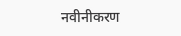नवीनीकरण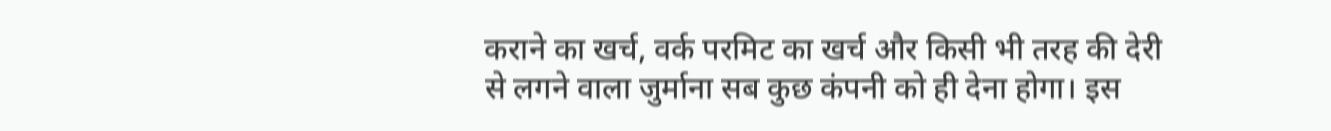कराने का खर्च, वर्क परमिट का खर्च और किसी भी तरह की देरी से लगने वाला जुर्माना सब कुछ कंपनी को ही देना होगा। इस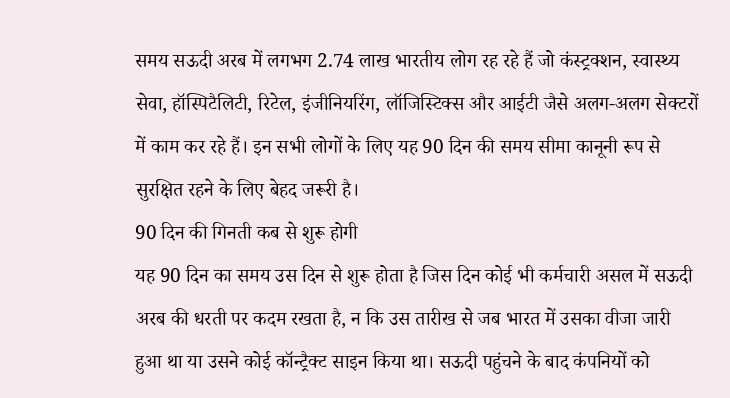समय सऊदी अरब में लगभग 2.74 लाख भारतीय लोग रह रहे हैं जो कंस्ट्रक्शन, स्वास्थ्य सेवा, हॉस्पिटैलिटी, रिटेल, इंजीनियरिंग, लॉजिस्टिक्स और आईटी जैसे अलग-अलग सेक्टरों में काम कर रहे हैं। इन सभी लोगों के लिए यह 90 दिन की समय सीमा कानूनी रूप से सुरक्षित रहने के लिए बेहद जरूरी है।
90 दिन की गिनती कब से शुरू होगी
यह 90 दिन का समय उस दिन से शुरू होता है जिस दिन कोई भी कर्मचारी असल में सऊदी अरब की धरती पर कदम रखता है, न कि उस तारीख से जब भारत में उसका वीजा जारी हुआ था या उसने कोई कॉन्ट्रैक्ट साइन किया था। सऊदी पहुंचने के बाद कंपनियों को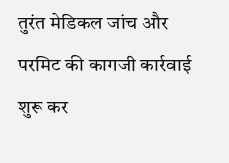तुरंत मेडिकल जांच और परमिट की कागजी कार्रवाई शुरू कर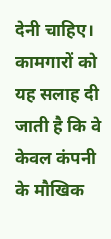देनी चाहिए। कामगारों को यह सलाह दी जाती है कि वे केवल कंपनी के मौखिक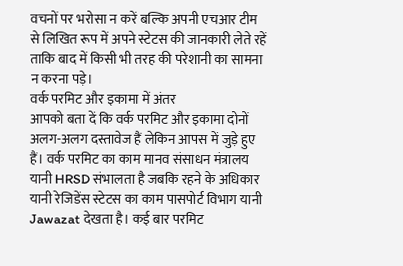वचनों पर भरोसा न करें बल्कि अपनी एचआर टीम से लिखित रूप में अपने स्टेटस की जानकारी लेते रहें ताकि बाद में किसी भी तरह की परेशानी का सामना न करना पड़े।
वर्क परमिट और इकामा में अंतर
आपको बता दें कि वर्क परमिट और इकामा दोनों अलग-अलग दस्तावेज हैं लेकिन आपस में जुड़े हुए हैं। वर्क परमिट का काम मानव संसाधन मंत्रालय यानी HRSD संभालता है जबकि रहने के अधिकार यानी रेजिडेंस स्टेटस का काम पासपोर्ट विभाग यानी Jawazat देखता है। कई बार परमिट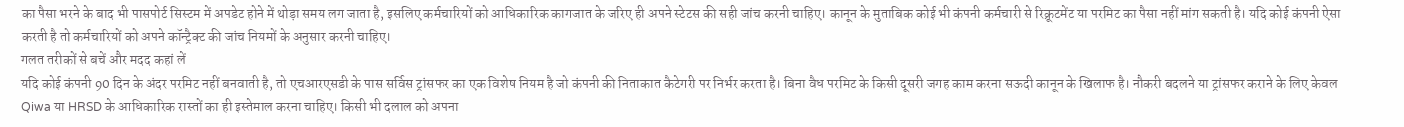का पैसा भरने के बाद भी पासपोर्ट सिस्टम में अपडेट होने में थोड़ा समय लग जाता है, इसलिए कर्मचारियों को आधिकारिक कागजात के जरिए ही अपने स्टेटस की सही जांच करनी चाहिए। कानून के मुताबिक कोई भी कंपनी कर्मचारी से रिक्रूटमेंट या परमिट का पैसा नहीं मांग सकती है। यदि कोई कंपनी ऐसा करती है तो कर्मचारियों को अपने कॉन्ट्रैक्ट की जांच नियमों के अनुसार करनी चाहिए।
गलत तरीकों से बचें और मदद कहां लें
यदि कोई कंपनी 90 दिन के अंदर परमिट नहीं बनवाती है, तो एचआरएसडी के पास सर्विस ट्रांसफर का एक विशेष नियम है जो कंपनी की निताकात कैटेगरी पर निर्भर करता है। बिना वैध परमिट के किसी दूसरी जगह काम करना सऊदी कानून के खिलाफ है। नौकरी बदलने या ट्रांसफर कराने के लिए केवल Qiwa या HRSD के आधिकारिक रास्तों का ही इस्तेमाल करना चाहिए। किसी भी दलाल को अपना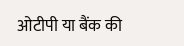ओटीपी या बैंक की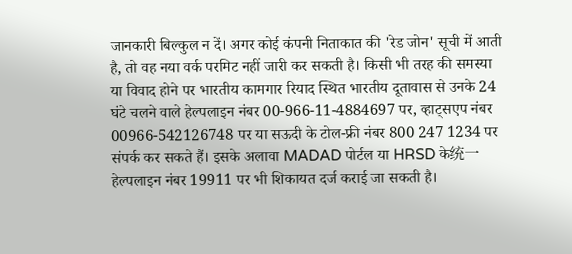जानकारी बिल्कुल न दें। अगर कोई कंपनी निताकात की 'रेड जोन' सूची में आती है, तो वह नया वर्क परमिट नहीं जारी कर सकती है। किसी भी तरह की समस्या या विवाद होने पर भारतीय कामगार रियाद स्थित भारतीय दूतावास से उनके 24 घंटे चलने वाले हेल्पलाइन नंबर 00-966-11-4884697 पर, व्हाट्सएप नंबर 00966-542126748 पर या सऊदी के टोल-फ्री नंबर 800 247 1234 पर संपर्क कर सकते हैं। इसके अलावा MADAD पोर्टल या HRSD के统一 हेल्पलाइन नंबर 19911 पर भी शिकायत दर्ज कराई जा सकती है।